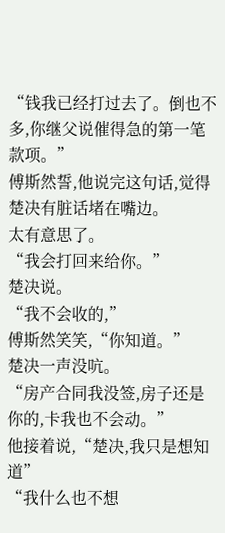“钱我已经打过去了。倒也不多,你继父说催得急的第一笔款项。”
傅斯然誓,他说完这句话,觉得楚决有脏话堵在嘴边。
太有意思了。
“我会打回来给你。”
楚决说。
“我不会收的,”
傅斯然笑笑,“你知道。”
楚决一声没吭。
“房产合同我没签,房子还是你的,卡我也不会动。”
他接着说,“楚决,我只是想知道”
“我什么也不想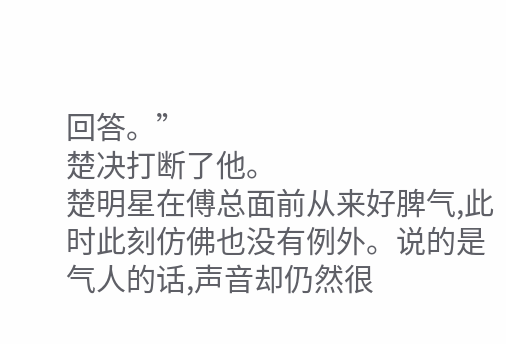回答。”
楚决打断了他。
楚明星在傅总面前从来好脾气,此时此刻仿佛也没有例外。说的是气人的话,声音却仍然很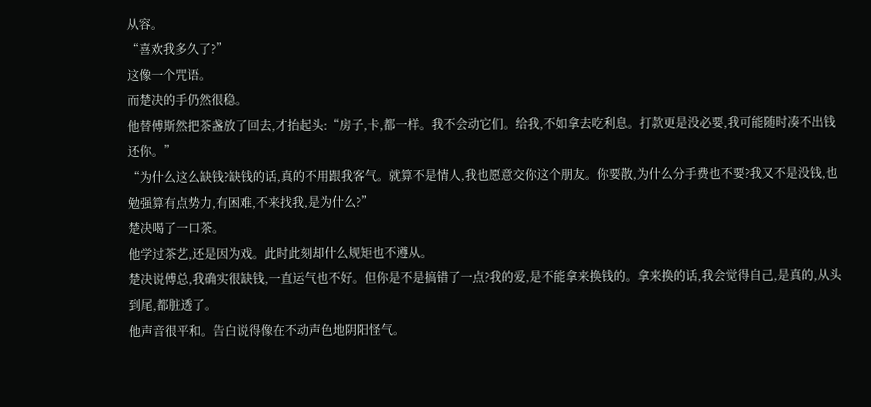从容。
“喜欢我多久了?”
这像一个咒语。
而楚决的手仍然很稳。
他替傅斯然把茶盏放了回去,才抬起头:“房子,卡,都一样。我不会动它们。给我,不如拿去吃利息。打款更是没必要,我可能随时凑不出钱还你。”
“为什么这么缺钱?缺钱的话,真的不用跟我客气。就算不是情人,我也愿意交你这个朋友。你要散,为什么分手费也不要?我又不是没钱,也勉强算有点势力,有困难,不来找我,是为什么?”
楚决喝了一口茶。
他学过茶艺,还是因为戏。此时此刻却什么规矩也不遵从。
楚决说傅总,我确实很缺钱,一直运气也不好。但你是不是搞错了一点?我的爱,是不能拿来换钱的。拿来换的话,我会觉得自己,是真的,从头到尾,都脏透了。
他声音很平和。告白说得像在不动声色地阴阳怪气。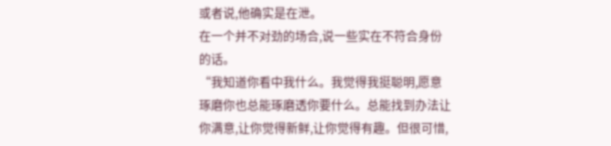或者说,他确实是在泄。
在一个并不对劲的场合,说一些实在不符合身份的话。
“我知道你看中我什么。我觉得我挺聪明,愿意琢磨你也总能琢磨透你要什么。总能找到办法让你满意,让你觉得新鲜,让你觉得有趣。但很可惜,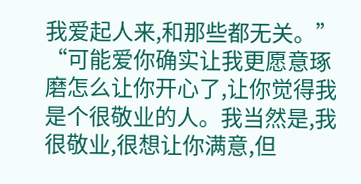我爱起人来,和那些都无关。”
“可能爱你确实让我更愿意琢磨怎么让你开心了,让你觉得我是个很敬业的人。我当然是,我很敬业,很想让你满意,但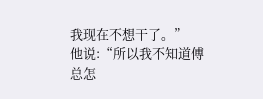我现在不想干了。”
他说:“所以我不知道傅总怎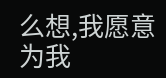么想,我愿意为我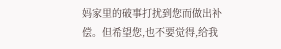妈家里的破事打扰到您而做出补偿。但希望您,也不要觉得,给我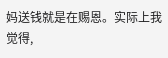妈送钱就是在赐恩。实际上我觉得,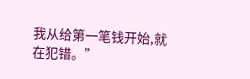我从给第一笔钱开始,就在犯错。”